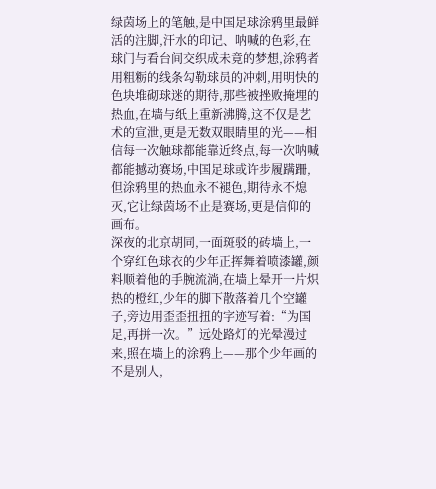绿茵场上的笔触,是中国足球涂鸦里最鲜活的注脚,汗水的印记、呐喊的色彩,在球门与看台间交织成未竟的梦想,涂鸦者用粗粝的线条勾勒球员的冲刺,用明快的色块堆砌球迷的期待,那些被挫败掩埋的热血,在墙与纸上重新沸腾,这不仅是艺术的宣泄,更是无数双眼睛里的光——相信每一次触球都能靠近终点,每一次呐喊都能撼动赛场,中国足球或许步履蹒跚,但涂鸦里的热血永不褪色,期待永不熄灭,它让绿茵场不止是赛场,更是信仰的画布。
深夜的北京胡同,一面斑驳的砖墙上,一个穿红色球衣的少年正挥舞着喷漆罐,颜料顺着他的手腕流淌,在墙上晕开一片炽热的橙红,少年的脚下散落着几个空罐子,旁边用歪歪扭扭的字迹写着:“为国足,再拼一次。”远处路灯的光晕漫过来,照在墙上的涂鸦上——那个少年画的不是别人,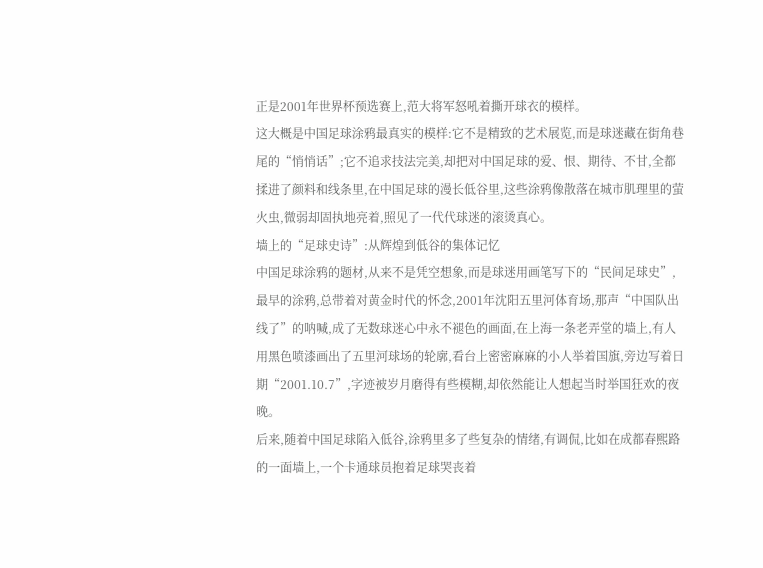正是2001年世界杯预选赛上,范大将军怒吼着撕开球衣的模样。
这大概是中国足球涂鸦最真实的模样:它不是精致的艺术展览,而是球迷藏在街角巷尾的“悄悄话”;它不追求技法完美,却把对中国足球的爱、恨、期待、不甘,全都揉进了颜料和线条里,在中国足球的漫长低谷里,这些涂鸦像散落在城市肌理里的萤火虫,微弱却固执地亮着,照见了一代代球迷的滚烫真心。
墙上的“足球史诗”:从辉煌到低谷的集体记忆
中国足球涂鸦的题材,从来不是凭空想象,而是球迷用画笔写下的“民间足球史”,最早的涂鸦,总带着对黄金时代的怀念,2001年沈阳五里河体育场,那声“中国队出线了”的呐喊,成了无数球迷心中永不褪色的画面,在上海一条老弄堂的墙上,有人用黑色喷漆画出了五里河球场的轮廓,看台上密密麻麻的小人举着国旗,旁边写着日期“2001.10.7”,字迹被岁月磨得有些模糊,却依然能让人想起当时举国狂欢的夜晚。
后来,随着中国足球陷入低谷,涂鸦里多了些复杂的情绪,有调侃,比如在成都春熙路的一面墙上,一个卡通球员抱着足球哭丧着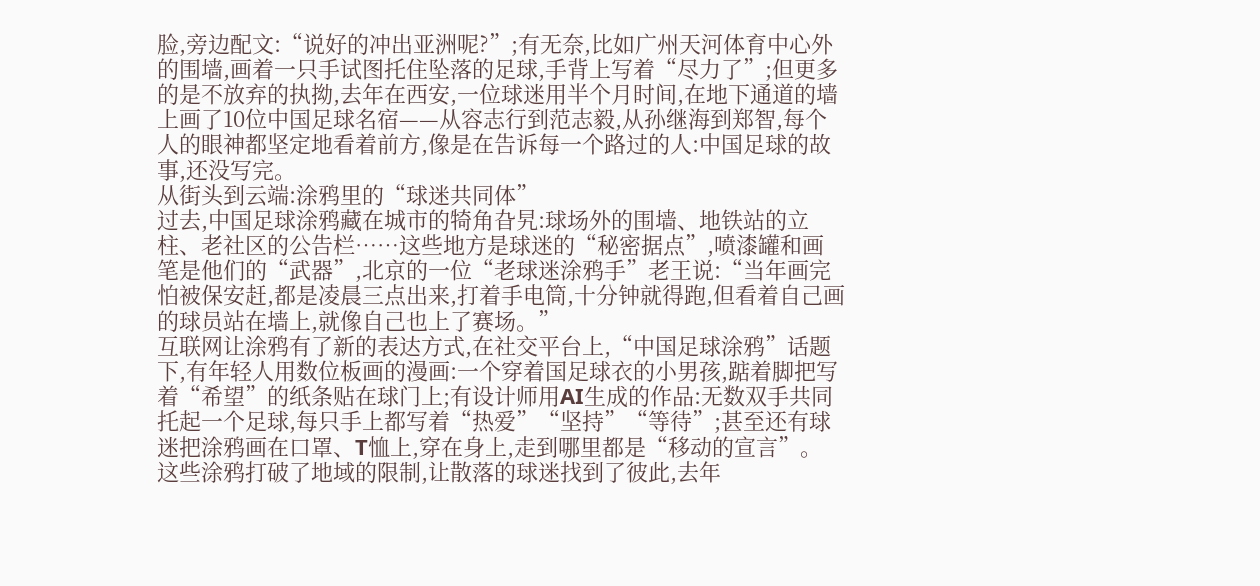脸,旁边配文:“说好的冲出亚洲呢?”;有无奈,比如广州天河体育中心外的围墙,画着一只手试图托住坠落的足球,手背上写着“尽力了”;但更多的是不放弃的执拗,去年在西安,一位球迷用半个月时间,在地下通道的墙上画了10位中国足球名宿——从容志行到范志毅,从孙继海到郑智,每个人的眼神都坚定地看着前方,像是在告诉每一个路过的人:中国足球的故事,还没写完。
从街头到云端:涂鸦里的“球迷共同体”
过去,中国足球涂鸦藏在城市的犄角旮旯:球场外的围墙、地铁站的立柱、老社区的公告栏……这些地方是球迷的“秘密据点”,喷漆罐和画笔是他们的“武器”,北京的一位“老球迷涂鸦手”老王说:“当年画完怕被保安赶,都是凌晨三点出来,打着手电筒,十分钟就得跑,但看着自己画的球员站在墙上,就像自己也上了赛场。”
互联网让涂鸦有了新的表达方式,在社交平台上,“中国足球涂鸦”话题下,有年轻人用数位板画的漫画:一个穿着国足球衣的小男孩,踮着脚把写着“希望”的纸条贴在球门上;有设计师用AI生成的作品:无数双手共同托起一个足球,每只手上都写着“热爱”“坚持”“等待”;甚至还有球迷把涂鸦画在口罩、T恤上,穿在身上,走到哪里都是“移动的宣言”。
这些涂鸦打破了地域的限制,让散落的球迷找到了彼此,去年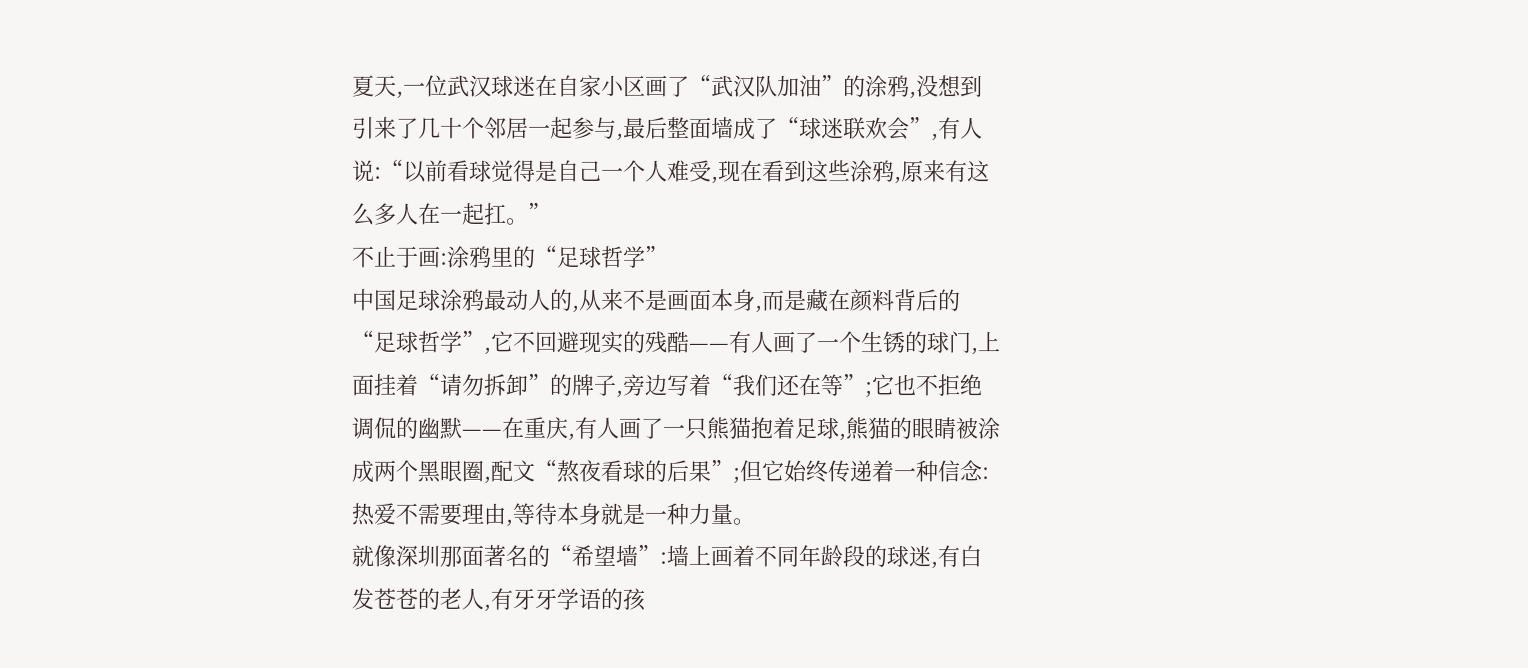夏天,一位武汉球迷在自家小区画了“武汉队加油”的涂鸦,没想到引来了几十个邻居一起参与,最后整面墙成了“球迷联欢会”,有人说:“以前看球觉得是自己一个人难受,现在看到这些涂鸦,原来有这么多人在一起扛。”
不止于画:涂鸦里的“足球哲学”
中国足球涂鸦最动人的,从来不是画面本身,而是藏在颜料背后的“足球哲学”,它不回避现实的残酷——有人画了一个生锈的球门,上面挂着“请勿拆卸”的牌子,旁边写着“我们还在等”;它也不拒绝调侃的幽默——在重庆,有人画了一只熊猫抱着足球,熊猫的眼睛被涂成两个黑眼圈,配文“熬夜看球的后果”;但它始终传递着一种信念:热爱不需要理由,等待本身就是一种力量。
就像深圳那面著名的“希望墙”:墙上画着不同年龄段的球迷,有白发苍苍的老人,有牙牙学语的孩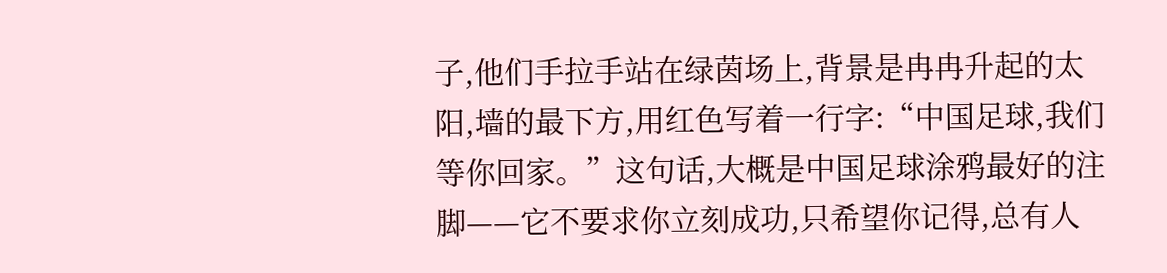子,他们手拉手站在绿茵场上,背景是冉冉升起的太阳,墙的最下方,用红色写着一行字:“中国足球,我们等你回家。”这句话,大概是中国足球涂鸦最好的注脚——它不要求你立刻成功,只希望你记得,总有人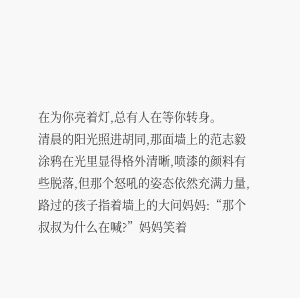在为你亮着灯,总有人在等你转身。
清晨的阳光照进胡同,那面墙上的范志毅涂鸦在光里显得格外清晰,喷漆的颜料有些脱落,但那个怒吼的姿态依然充满力量,路过的孩子指着墙上的大问妈妈:“那个叔叔为什么在喊?”妈妈笑着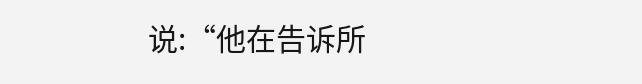说:“他在告诉所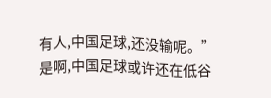有人,中国足球,还没输呢。”
是啊,中国足球或许还在低谷